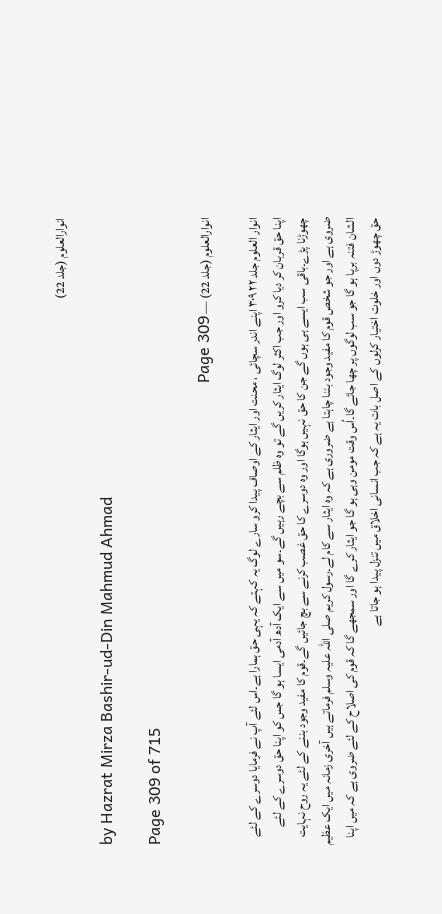انوارالعلوم (جلد 22)

by Hazrat Mirza Bashir-ud-Din Mahmud Ahmad

Page 309 of 715

انوارالعلوم (جلد 22) — Page 309

انوار العلوم جلد ۲۲ ۳۰۹ اپنے اندر سچائی ، محنت اور ایثار کے اوصاف پیدا کرو سارے لوگ یہ کہتے کہ یہی حق ہمارا ہے۔اس لئے آپ نے فرمایا دوسرے کے لئے اپنا حق قربان کر دیا کرو اور جب اکثر لوگ ایثار کریں گے تو وہ ظلم سے بچے رہیں گے۔سو میں سے ایک آدھ آدمی ایسا ہو گا جس کو اپنا حق دوسرے کے لئے چھوڑنا پڑے۔باقی سب ایسے ہی ہوں گے جن کا حق نہیں ہوگا اور وہ دوسرے کا حق غصب کرنے سے بچ جائیں گے۔قوم کا مفید وجود بننے کے لئے یہ روح نہایت ضروی ہے اور جو شخص قوم کا مفید وجود بننا چاہتا ہے ضروری ہے کہ وہ ایثار سے کام لے۔رسول کریم صلی اللہ علیہ وسلم فرماتے ہیں آخری زمانہ میں ایک عظیم الشان فتنہ برپا ہو گا جو سب لوگوں پر چھا جائے گا۔اُس وقت مومن وہی ہو گا جو ایثار کرے گا اور سمجھے گا کہ قوم کی اصلاح کے لئے ضروی ہے کہ میں اپنا حق چھوڑ دوں اور خلوت اختیار کرلوں کے اصل بات یہ ہے کہ جب انسانی اخلاق میں تنزل پیدا ہو جاتا ہے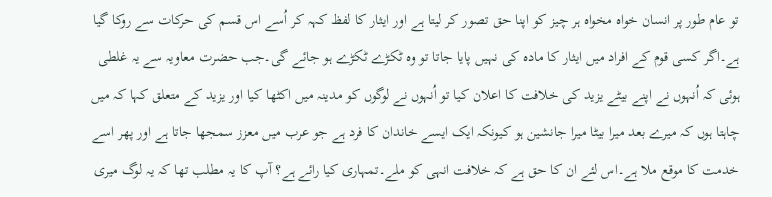تو عام طور پر انسان خواہ مخواہ ہر چیز کو اپنا حق تصور کر لیتا ہے اور ایثار کا لفظ کہہ کر اُسے اس قسم کی حرکات سے روکا گیا ہے۔اگر کسی قوم کے افراد میں ایثار کا مادہ کی نہیں پایا جاتا تو وہ ٹکڑے ٹکڑے ہو جائے گی۔جب حضرت معاویہ سے یہ غلطی ہوئی کہ اُنہوں نے اپنے بیٹے یزید کی خلافت کا اعلان کیا تو اُنہوں نے لوگوں کو مدینہ میں اکٹھا کیا اور یزید کے متعلق کہا کہ میں چاہتا ہوں کہ میرے بعد میرا بیٹا میرا جانشین ہو کیونکہ ایک ایسے خاندان کا فرد ہے جو عرب میں معزز سمجھا جاتا ہے اور پھر اسے خدمت کا موقع ملا ہے۔اس لئے ان کا حق ہے کہ خلافت انہی کو ملے۔تمہاری کیا رائے ہے؟ آپ کا یہ مطلب تھا کہ یہ لوگ میری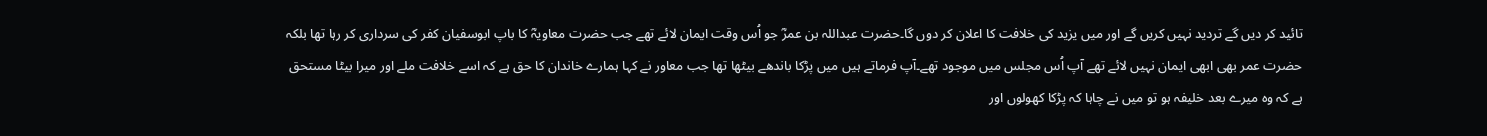تائید کر دیں گے تردید نہیں کریں گے اور میں یزید کی خلافت کا اعلان کر دوں گا۔حضرت عبداللہ بن عمرؓ جو اُس وقت ایمان لائے تھے جب حضرت معاویہؓ کا باپ ابوسفیان کفر کی سرداری کر رہا تھا بلکہ حضرت عمر بھی ابھی ایمان نہیں لائے تھے آپ اُس مجلس میں موجود تھے۔آپ فرماتے ہیں میں پڑکا باندھے بیٹھا تھا جب معاور نے کہا ہمارے خاندان کا حق ہے کہ اسے خلافت ملے اور میرا بیٹا مستحق ہے کہ وہ میرے بعد خلیفہ ہو تو میں نے چاہا کہ پڑکا کھولوں اور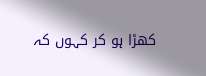کھڑا ہو کر کہوں کہ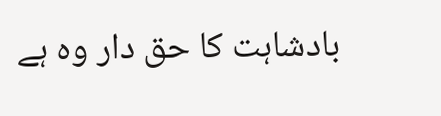بادشاہت کا حق دار وہ ہے